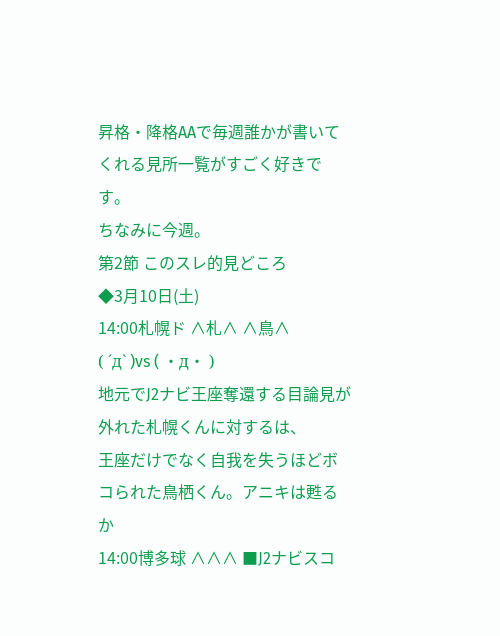昇格・降格AAで毎週誰かが書いてくれる見所一覧がすごく好きです。
ちなみに今週。
第2節 このスレ的見どころ
◆3月10日(土)
14:00札幌ド ∧札∧ ∧鳥∧
( ´д` )vs ( ・д・ )
地元でJ2ナビ王座奪還する目論見が外れた札幌くんに対するは、
王座だけでなく自我を失うほどボコられた鳥栖くん。アニキは甦るか
14:00博多球 ∧∧∧ ■J2ナビスコ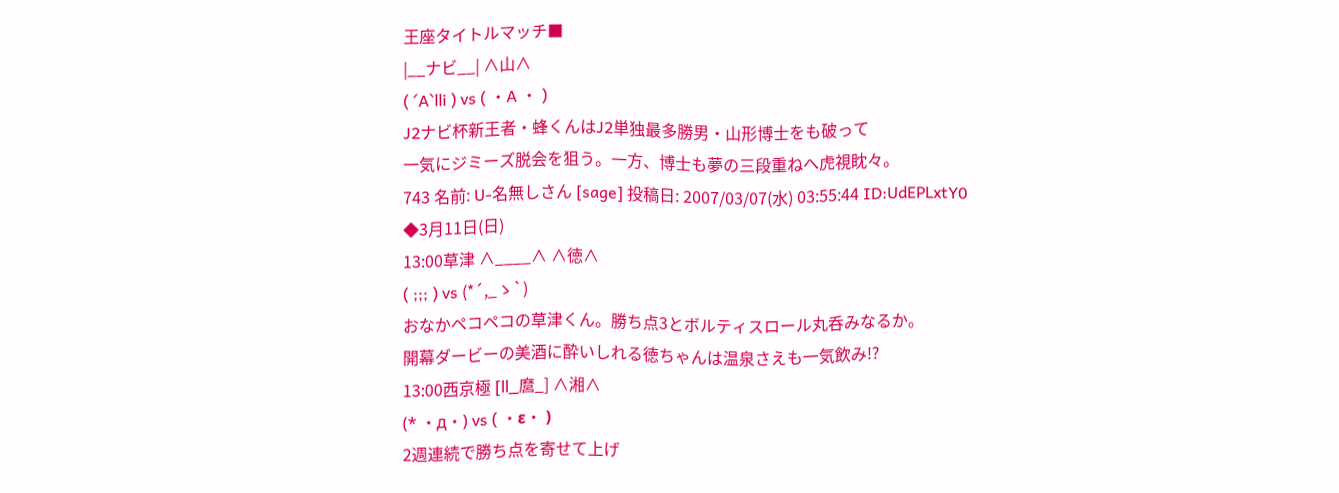王座タイトルマッチ■
|__ナビ__| ∧山∧
( ´A`lli ) vs ( ・A ・ )
J2ナビ杯新王者・蜂くんはJ2単独最多勝男・山形博士をも破って
一気にジミーズ脱会を狙う。一方、博士も夢の三段重ねへ虎視眈々。
743 名前: U-名無しさん [sage] 投稿日: 2007/03/07(水) 03:55:44 ID:UdEPLxtY0
◆3月11日(日)
13:00草津 ∧____∧ ∧徳∧
( ;;; ) vs (*´,_ゝ`)
おなかペコペコの草津くん。勝ち点3とボルティスロール丸呑みなるか。
開幕ダービーの美酒に酔いしれる徳ちゃんは温泉さえも一気飲み!?
13:00西京極 [ll_麿_] ∧湘∧
(* ・д・) vs ( ・ε・ )
2週連続で勝ち点を寄せて上げ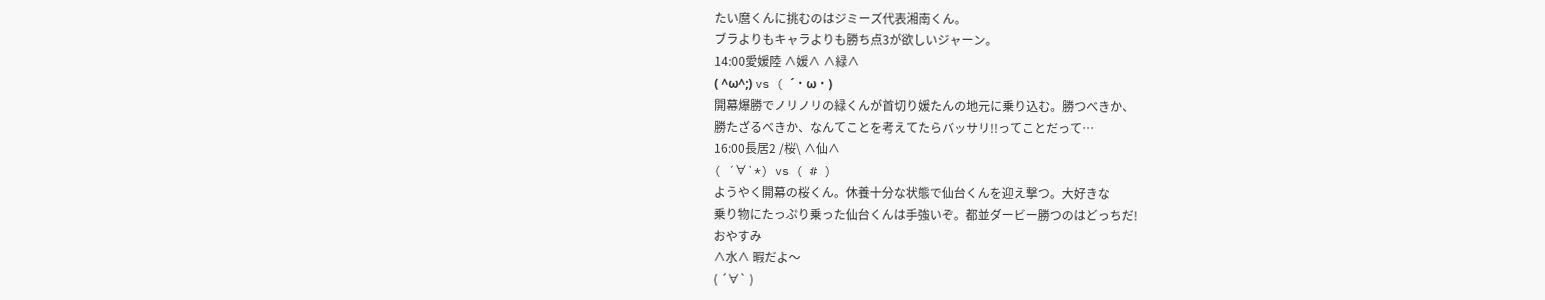たい麿くんに挑むのはジミーズ代表湘南くん。
ブラよりもキャラよりも勝ち点3が欲しいジャーン。
14:00愛媛陸 ∧媛∧ ∧緑∧
( ^ω^;) vs ( ´・ω・)
開幕爆勝でノリノリの緑くんが首切り媛たんの地元に乗り込む。勝つべきか、
勝たざるべきか、なんてことを考えてたらバッサリ!!ってことだって…
16:00長居2 /桜\ ∧仙∧
( ´∀`*) vs ( # )
ようやく開幕の桜くん。休養十分な状態で仙台くんを迎え撃つ。大好きな
乗り物にたっぷり乗った仙台くんは手強いぞ。都並ダービー勝つのはどっちだ!
おやすみ
∧水∧ 暇だよ〜
( ´∀` )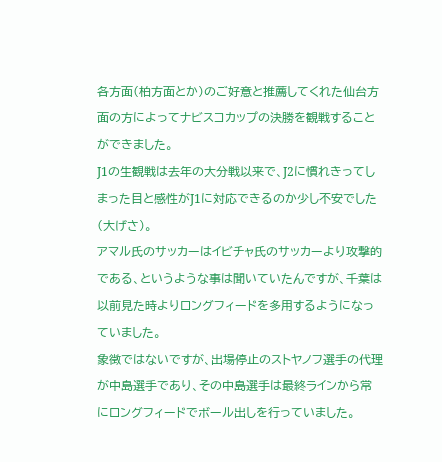各方面(柏方面とか)のご好意と推薦してくれた仙台方面の方によってナビスコカップの決勝を観戦することができました。
J1の生観戦は去年の大分戦以来で、J2に慣れきってしまった目と感性がJ1に対応できるのか少し不安でした(大げさ)。
アマル氏のサッカーはイビチャ氏のサッカーより攻撃的である、というような事は聞いていたんですが、千葉は以前見た時よりロングフィードを多用するようになっていました。
象徴ではないですが、出場停止のストヤノフ選手の代理が中島選手であり、その中島選手は最終ラインから常にロングフィードでボール出しを行っていました。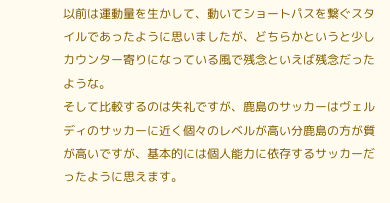以前は運動量を生かして、動いてショートパスを繋ぐスタイルであったように思いましたが、どちらかというと少しカウンター寄りになっている風で残念といえば残念だったような。
そして比較するのは失礼ですが、鹿島のサッカーはヴェルディのサッカーに近く個々のレベルが高い分鹿島の方が質が高いですが、基本的には個人能力に依存するサッカーだったように思えます。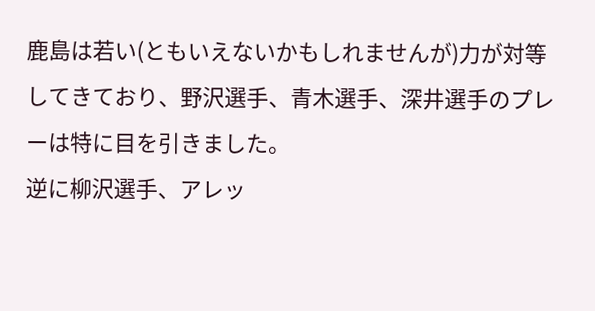鹿島は若い(ともいえないかもしれませんが)力が対等してきており、野沢選手、青木選手、深井選手のプレーは特に目を引きました。
逆に柳沢選手、アレッ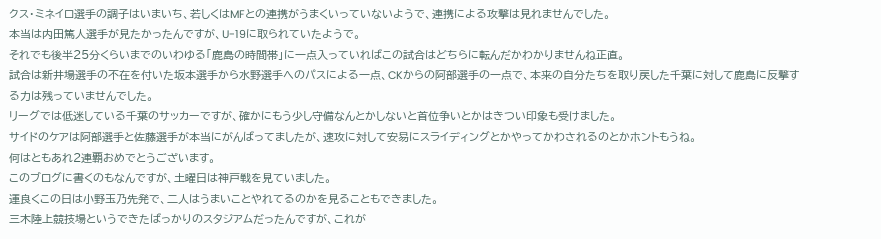クス・ミネイロ選手の調子はいまいち、若しくはMFとの連携がうまくいっていないようで、連携による攻撃は見れませんでした。
本当は内田篤人選手が見たかったんですが、U-19に取られていたようで。
それでも後半25分くらいまでのいわゆる「鹿島の時間帯」に一点入っていればこの試合はどちらに転んだかわかりませんね正直。
試合は新井場選手の不在を付いた坂本選手から水野選手へのパスによる一点、CKからの阿部選手の一点で、本来の自分たちを取り戻した千葉に対して鹿島に反撃する力は残っていませんでした。
リーグでは低迷している千葉のサッカーですが、確かにもう少し守備なんとかしないと首位争いとかはきつい印象も受けました。
サイドのケアは阿部選手と佐藤選手が本当にがんばってましたが、速攻に対して安易にスライディングとかやってかわされるのとかホントもうね。
何はともあれ2連覇おめでとうございます。
このブログに書くのもなんですが、土曜日は神戸戦を見ていました。
運良くこの日は小野玉乃先発で、二人はうまいことやれてるのかを見ることもできました。
三木陸上競技場というできたばっかりのスタジアムだったんですが、これが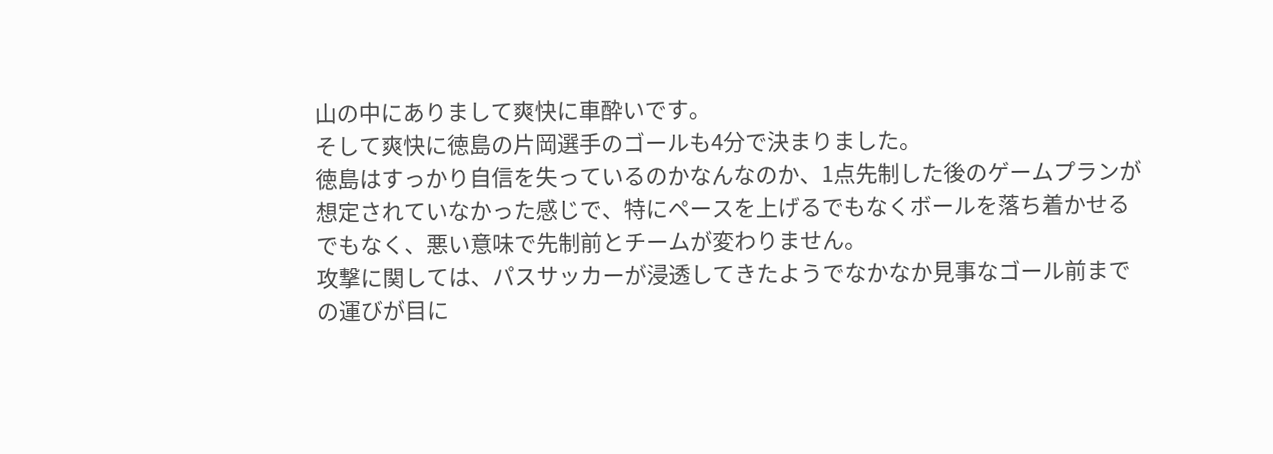山の中にありまして爽快に車酔いです。
そして爽快に徳島の片岡選手のゴールも4分で決まりました。
徳島はすっかり自信を失っているのかなんなのか、1点先制した後のゲームプランが想定されていなかった感じで、特にペースを上げるでもなくボールを落ち着かせるでもなく、悪い意味で先制前とチームが変わりません。
攻撃に関しては、パスサッカーが浸透してきたようでなかなか見事なゴール前までの運びが目に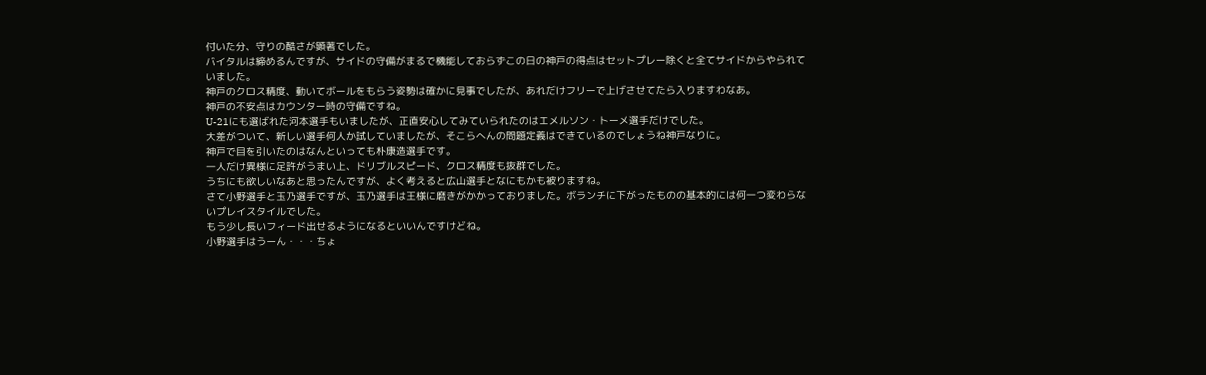付いた分、守りの酷さが顕著でした。
バイタルは締めるんですが、サイドの守備がまるで機能しておらずこの日の神戸の得点はセットプレー除くと全てサイドからやられていました。
神戸のクロス精度、動いてボールをもらう姿勢は確かに見事でしたが、あれだけフリーで上げさせてたら入りますわなあ。
神戸の不安点はカウンター時の守備ですね。
U-21にも選ばれた河本選手もいましたが、正直安心してみていられたのはエメルソン・トーメ選手だけでした。
大差がついて、新しい選手何人か試していましたが、そこらへんの問題定義はできているのでしょうね神戸なりに。
神戸で目を引いたのはなんといっても朴康造選手です。
一人だけ異様に足許がうまい上、ドリブルスピード、クロス精度も抜群でした。
うちにも欲しいなあと思ったんですが、よく考えると広山選手となにもかも被りますね。
さて小野選手と玉乃選手ですが、玉乃選手は王様に磨きがかかっておりました。ボランチに下がったものの基本的には何一つ変わらないプレイスタイルでした。
もう少し長いフィード出せるようになるといいんですけどね。
小野選手はうーん・・・ちょ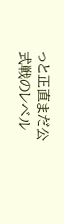っと正直まだ公式戦のレベル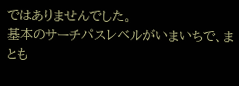ではありませんでした。
基本のサーチパスレベルがいまいちで、まとも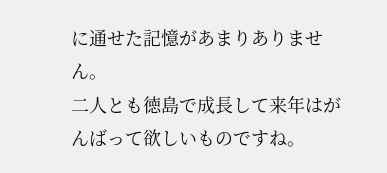に通せた記憶があまりありません。
二人とも徳島で成長して来年はがんばって欲しいものですね。